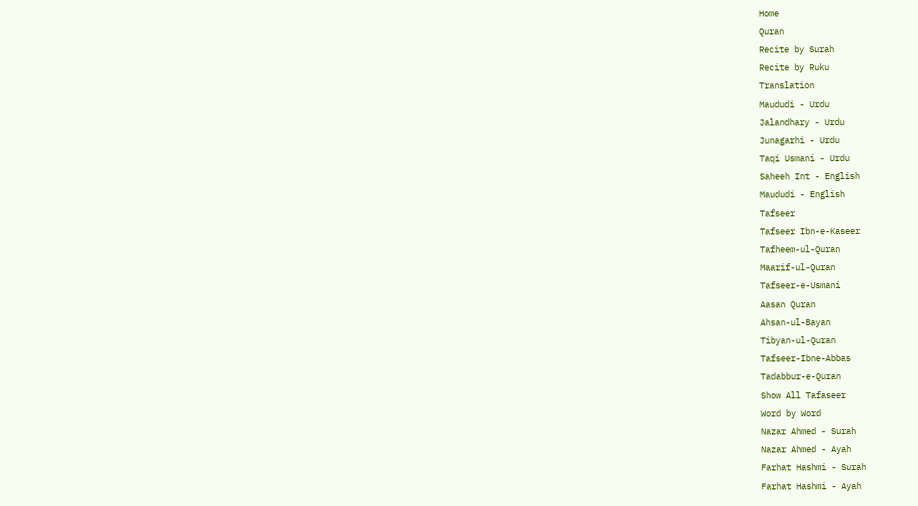Home
Quran
Recite by Surah
Recite by Ruku
Translation
Maududi - Urdu
Jalandhary - Urdu
Junagarhi - Urdu
Taqi Usmani - Urdu
Saheeh Int - English
Maududi - English
Tafseer
Tafseer Ibn-e-Kaseer
Tafheem-ul-Quran
Maarif-ul-Quran
Tafseer-e-Usmani
Aasan Quran
Ahsan-ul-Bayan
Tibyan-ul-Quran
Tafseer-Ibne-Abbas
Tadabbur-e-Quran
Show All Tafaseer
Word by Word
Nazar Ahmed - Surah
Nazar Ahmed - Ayah
Farhat Hashmi - Surah
Farhat Hashmi - Ayah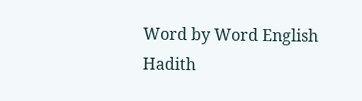Word by Word English
Hadith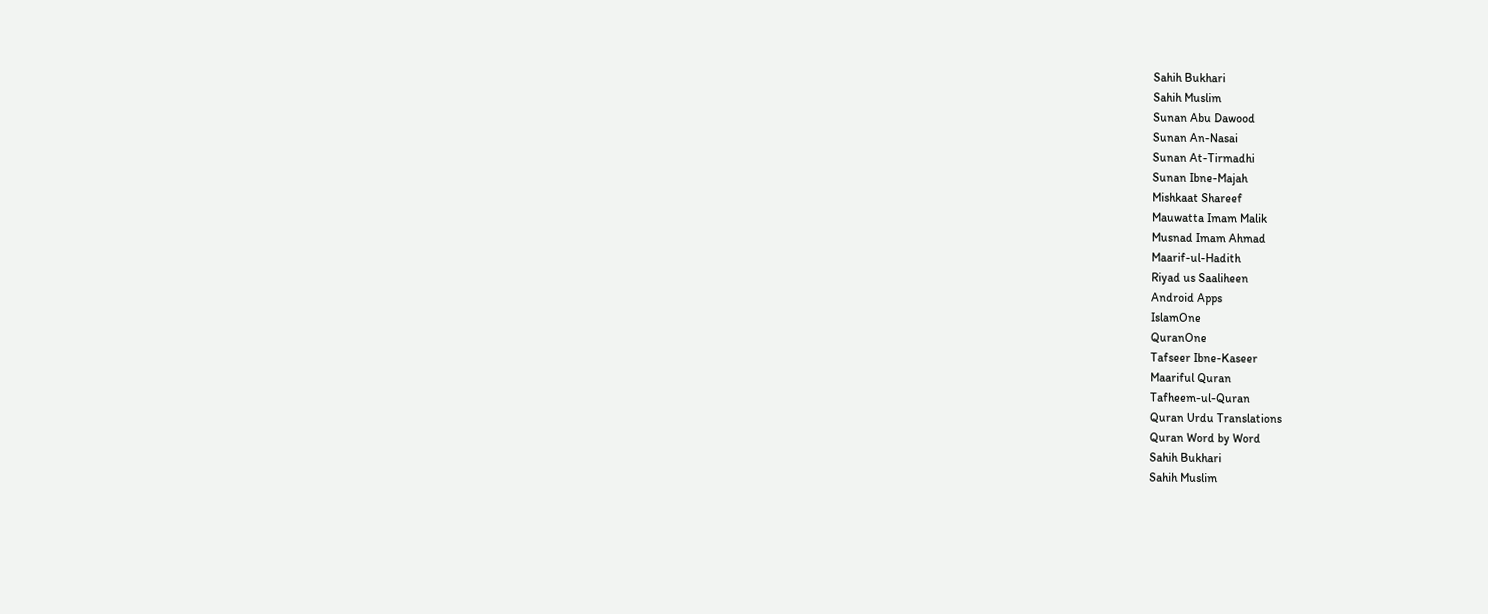Sahih Bukhari
Sahih Muslim
Sunan Abu Dawood
Sunan An-Nasai
Sunan At-Tirmadhi
Sunan Ibne-Majah
Mishkaat Shareef
Mauwatta Imam Malik
Musnad Imam Ahmad
Maarif-ul-Hadith
Riyad us Saaliheen
Android Apps
IslamOne
QuranOne
Tafseer Ibne-Kaseer
Maariful Quran
Tafheem-ul-Quran
Quran Urdu Translations
Quran Word by Word
Sahih Bukhari
Sahih Muslim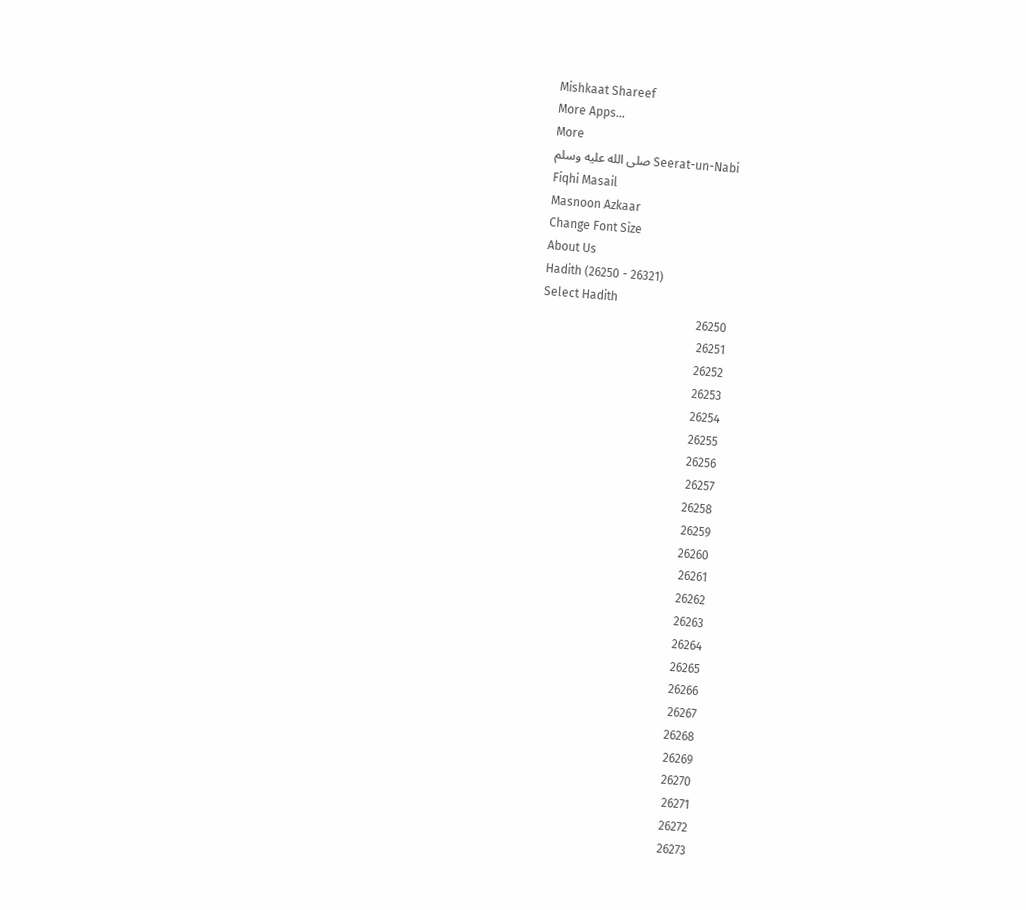Mishkaat Shareef
More Apps...
More
Seerat-un-Nabi صلى الله عليه وسلم
Fiqhi Masail
Masnoon Azkaar
Change Font Size
About Us
Hadith (26250 - 26321)
Select Hadith
26250
26251
26252
26253
26254
26255
26256
26257
26258
26259
26260
26261
26262
26263
26264
26265
26266
26267
26268
26269
26270
26271
26272
26273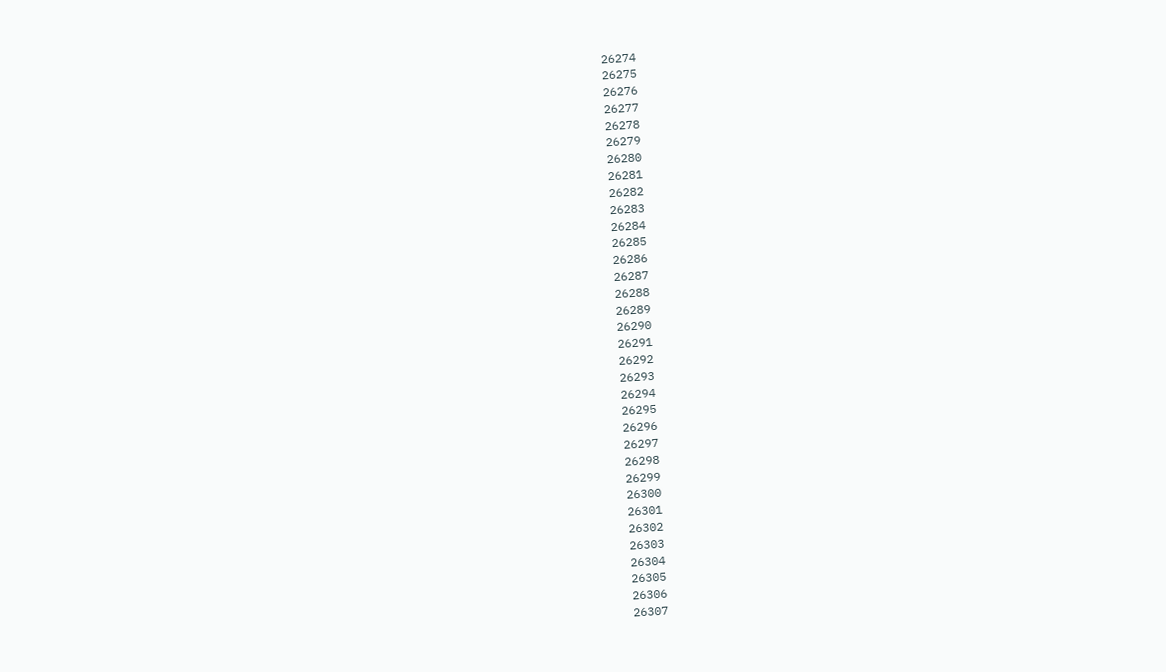26274
26275
26276
26277
26278
26279
26280
26281
26282
26283
26284
26285
26286
26287
26288
26289
26290
26291
26292
26293
26294
26295
26296
26297
26298
26299
26300
26301
26302
26303
26304
26305
26306
26307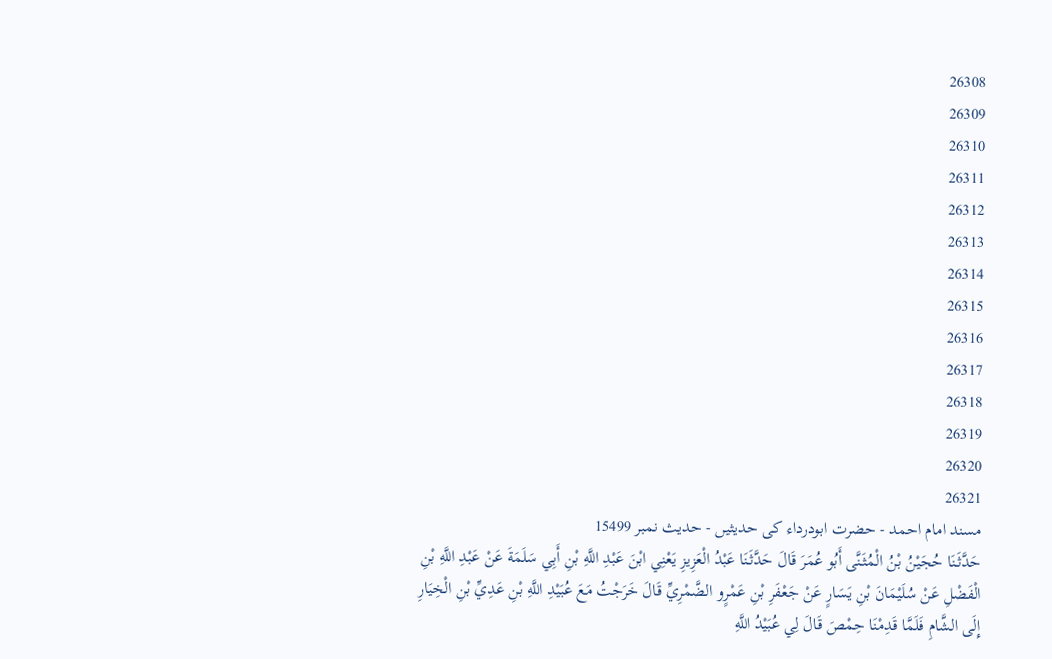26308
26309
26310
26311
26312
26313
26314
26315
26316
26317
26318
26319
26320
26321
مسند امام احمد - حضرت ابودرداء کی حدیثیں - حدیث نمبر 15499
حَدَّثَنَا حُجَيْنُ بْنُ الْمُثَنَّى أَبُو عُمَرَ قَالَ حَدَّثَنَا عَبْدُ الْعَزِيزِ يَعْنِي ابْنَ عَبْدِ اللَّهِ بْنِ أَبِي سَلَمَةَ عَنْ عَبْدِ اللَّهِ بْنِ الْفَضْلِ عَنْ سُلَيْمَانَ بْنِ يَسَارٍ عَنْ جَعْفَرِ بْنِ عَمْرٍو الضَّمْرِيِّ قَالَ خَرَجْتُ مَعَ عُبَيْدِ اللَّهِ بْنِ عَدِيِّ بْنِ الْخِيَارِ إِلَى الشَّامِ فَلَمَّا قَدِمْنَا حِمْصَ قَالَ لِي عُبَيْدُ اللَّهِ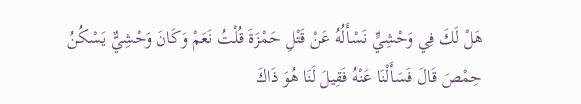هَلْ لَكَ فِي وَحْشِيٍّ نَسْأَلُهُ عَنْ قَتْلِ حَمْزَةَ قُلْتُ نَعَمْ وَكَانَ وَحْشِيٌّ يَسْكُنُ حِمْصَ قَالَ فَسَأَلْنَا عَنْهُ فَقِيلَ لَنَا هُوَ ذَاكَ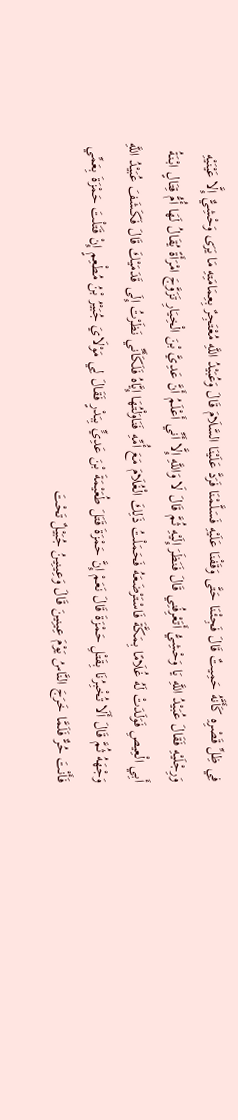فِي ظِلِّ قَصْرِهِ كَأَنَّهُ حَمِيتٌ قَالَ فَجِئْنَا حَتَّى وَقَفْنَا عَلَيْهِ فَسَلَّمْنَا فَرَدَّ عَلَيْنَا السَّلَامَ قَالَ وَعُبَيْدُ اللَّهِ مُعْتَجِرٌ بِعِمَامَتِهِ مَا يَرَى وَحْشِيٌّ إِلَّا عَيْنَيْهِ وَرِجْلَيْهِ فَقَالَ عُبَيْدُ اللَّهِ يَا وَحْشِيُّ أَتَعْرِفُنِي قَالَ فَنَظَرَ إِلَيْهِ ثُمَّ قَالَ لَا وَاللَّهِ إِلَّا أَنِّي أَعْلَمُ أَنَّ عَدِيَّ بْنَ الْخِيَارِ تَزَوَّجَ امْرَأَةً يُقَالُ لَهَا أُمُّ قِتَالٍ ابْنَةُ أَبِي الْعِيصِ فَوَلَدَتْ لَهُ غُلَامًا بِمَكَّةَ فَاسْتَرْضَعَهُ فَحَمَلْتُ ذَلِكَ الْغُلَامَ مَعَ أُمِّهِ فَنَاوَلْتُهَا إِيَّاهُ فَلَكَأَنِّي نَظَرْتُ إِلَى قَدَمَيْكَ قَالَ فَكَشَفَ عُبَيْدُ اللَّهِ وَجْهَهُ ثُمَّ قَالَ أَلَا تُخْبِرُنَا بِقَتْلِ حَمْزَةَ قَالَ نَعَمْ إِنَّ حَمْزَةَ قَتَلَ طُعَيْمَةَ بْنَ عَدِيٍّ بِبَدْرٍ فَقَالَ لِي مَوْلَايَ جُبَيْرُ بْنُ مُطْعِمٍ إِنْ قَتَلْتَ حَمْزَةَ بِعَمِّي فَأَنْتَ حُرٌّ فَلَمَّا خَرَجَ النَّاسُ يَوْمَ عِينِينَ قَالَ وَعِينِينُ جُبَيْلٌ تَحْتَ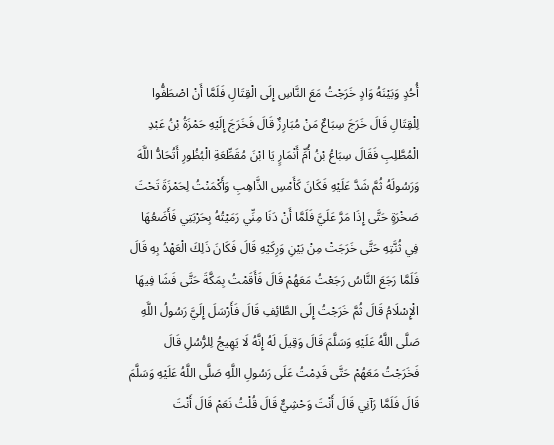أُحُدٍ وَبَيْنَهُ وَادٍ خَرَجْتُ مَعَ النَّاسِ إِلَى الْقِتَالِ فَلَمَّا أَنْ اصْطَفُّوا لِلْقِتَالِ قَالَ خَرَجَ سِبَاعٌ مَنْ مُبَارِزٌ قَالَ فَخَرَجَ إِلَيْهِ حَمْزَةُ بْنُ عَبْدِ الْمُطَّلِبِ فَقَالَ سِبَاعُ بْنُ أُمِّ أَنْمَارٍ يَا ابْنَ مُقَطِّعَةِ الْبُظُورِ أَتُحَادُّ اللَّهَ وَرَسُولَهُ ثُمَّ شَدَّ عَلَيْهِ فَكَانَ كَأَمْسِ الذَّاهِبِ وَأَكْمَنْتُ لِحَمْزَةَ تَحْتَ صَخْرَةٍ حَتَّى إِذَا مَرَّ عَلَيَّ فَلَمَّا أَنْ دَنَا مِنِّي رَمَيْتُهُ بِحَرْبَتِي فَأَضَعُهَا فِي ثُنَّتِهِ حَتَّى خَرَجَتْ مِنْ بَيْنِ وَرِكَيْهِ قَالَ فَكَانَ ذَلِكَ الْعَهْدُ بِهِ قَالَ فَلَمَّا رَجَعَ النَّاسُ رَجَعْتُ مَعَهُمْ قَالَ فَأَقَمْتُ بِمَكَّةَ حَتَّى فَشَا فِيهَا الْإِسْلَامُ قَالَ ثُمَّ خَرَجْتُ إِلَى الطَّائِفِ قَالَ فَأَرْسَلَ إِلَيَّ رَسُولُ اللَّهِ صَلَّى اللَّهُ عَلَيْهِ وَسَلَّمَ قَالَ وَقِيلَ لَهُ إِنَّهُ لَا يَهِيجُ لِلرُّسُلِ قَالَ فَخَرَجْتُ مَعَهُمْ حَتَّى قَدِمْتُ عَلَى رَسُولِ اللَّهِ صَلَّى اللَّهُ عَلَيْهِ وَسَلَّمَ قَالَ فَلَمَّا رَآنِي قَالَ أَنْتَ وَحْشِيٌّ قَالَ قُلْتُ نَعَمْ قَالَ أَنْتَ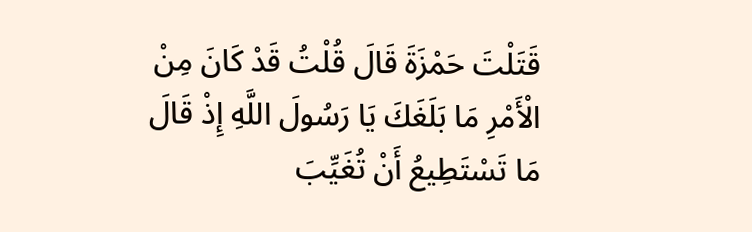قَتَلْتَ حَمْزَةَ قَالَ قُلْتُ قَدْ كَانَ مِنْ الْأَمْرِ مَا بَلَغَكَ يَا رَسُولَ اللَّهِ إِذْ قَالَ مَا تَسْتَطِيعُ أَنْ تُغَيِّبَ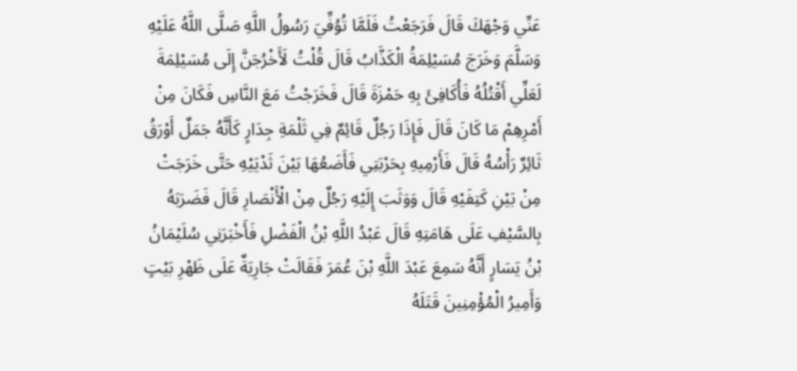عَنِّي وَجْهَكَ قَالَ فَرَجَعْتُ فَلَمَّا تُوُفِّيَ رَسُولُ اللَّهِ صَلَّى اللَّهُ عَلَيْهِ وَسَلَّمَ وَخَرَجَ مُسَيْلِمَةُ الْكَذَّابُ قَالَ قُلْتُ لَأَخْرُجَنَّ إِلَى مُسَيْلِمَةَ لَعَلِّي أَقْتُلُهُ فَأُكَافِئَ بِهِ حَمْزَةَ قَالَ فَخَرَجْتُ مَعَ النَّاسِ فَكَانَ مِنْ أَمْرِهِمْ مَا كَانَ قَالَ فَإِذَا رَجُلٌ قَائِمٌ فِي ثَلْمَةِ جِدَارٍ كَأَنَّهُ جَمَلٌ أَوْرَقُ ثَائِرٌ رَأْسُهُ قَالَ فَأَرْمِيهِ بِحَرْبَتِي فَأَضَعُهَا بَيْنَ ثَدْيَيْهِ حَتَّى خَرَجَتْ مِنْ بَيْنِ كَتِفَيْهِ قَالَ وَوَثَبَ إِلَيْهِ رَجُلٌ مِنْ الْأَنْصَارِ قَالَ فَضَرَبَهُ بِالسَّيْفِ عَلَى هَامَتِهِ قَالَ عَبْدُ اللَّهِ بْنُ الْفَضْلِ فَأَخْبَرَنِي سُلَيْمَانُ بْنُ يَسَارٍ أَنَّهُ سَمِعَ عَبْدَ اللَّهِ بْنَ عُمَرَ فَقَالَتْ جَارِيَةٌ عَلَى ظَهْرِ بَيْتٍ وَأَمِيرُ الْمُؤْمِنِينَ قَتَلَهُ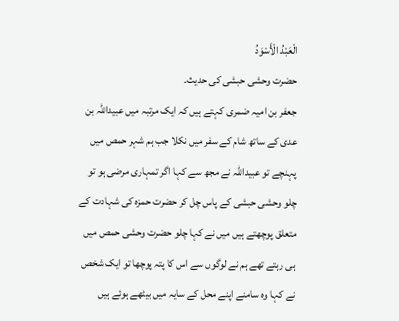الْعَبْدُ الْأَسْوَدُ
حضرت وحشی حبشی کی حدیث۔
جعفر بن امیہ ضمری کہتے ہیں کہ ایک مرتبہ میں عبیداللہ بن عدی کے ساتھ شام کے سفر میں نکلا جب ہم شہر حمص میں پہنچے تو عبیداللہ نے مجھ سے کہا اگر تمہاری مرضی ہو تو چلو وحشی حبشی کے پاس چل کر حضرت حمزہ کی شہادت کے متعلق پوچھتے ہیں میں نے کہا چلو حضرت وحشی حمص میں ہی رہتے تھے ہم نے لوگوں سے اس کا پتہ پوچھا تو ایک شخص نے کہا وہ سامنے اپنے محل کے سایہ میں بیٹھے ہوئے ہیں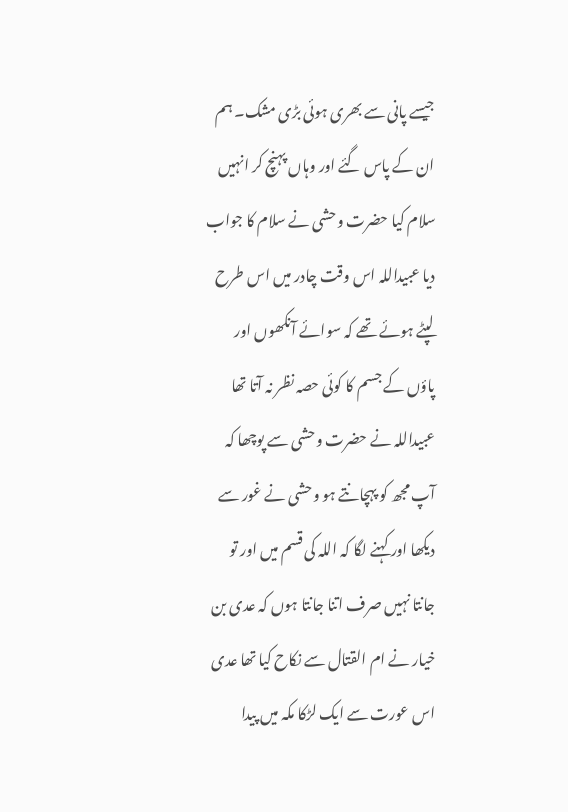جیسے پانی سے بھری ہوئی بڑی مشک۔ ہم ان کے پاس گئے اور وہاں پہنچ کر انہیں سلام کیا حضرت وحشی نے سلام کا جواب دیا عبیداللہ اس وقت چادر میں اس طرح لپٹے ہوئے تھے کہ سوائے آنکھوں اور پاؤں کے جسم کا کوئی حصہ نظر نہ آتا تھا عبیداللہ نے حضرت وحشی سے پوچھا کہ آپ مجھ کو پہچانتے ہو وحشی نے غور سے دیکھا اور کہنے لگا کہ اللہ کی قسم میں اور تو جانتا نہیں صرف اتنا جانتا ہوں کہ عدی بن خیار نے ام القتال سے نکاح کیا تھا عدی اس عورت سے ایک لڑکا مکہ میں پیدا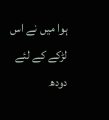ہوا میں نے اس لڑکے کے لئے دودھ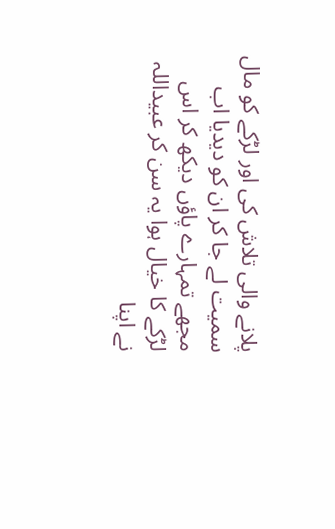پلانے والی تلاش کی اور لڑکے کو مال سمیت لے جا کر ان کو دیدیا اب مجھے تمہارے پاؤں دیکھ کر اس لڑکے کا خیال ہوا یہ سن کر عبیداللہ نے اپنا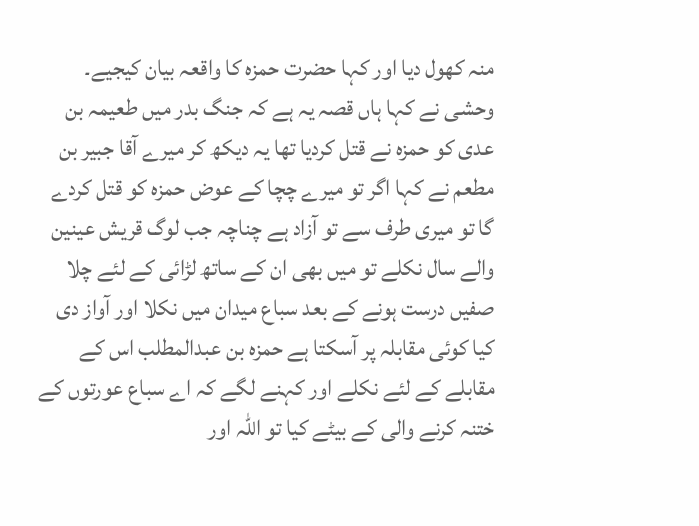منہ کھول دیا اور کہا حضرت حمزہ کا واقعہ بیان کیجیے۔ وحشی نے کہا ہاں قصہ یہ ہے کہ جنگ بدر میں طعیمہ بن عدی کو حمزہ نے قتل کردیا تھا یہ دیکھ کر میرے آقا جبیر بن مطعم نے کہا اگر تو میرے چچا کے عوض حمزہ کو قتل کردے گا تو میری طرف سے تو آزاد ہے چناچہ جب لوگ قریش عینین والے سال نکلے تو میں بھی ان کے ساتھ لڑائی کے لئے چلا صفیں درست ہونے کے بعد سباع میدان میں نکلا اور آواز دی کیا کوئی مقابلہ پر آسکتا ہے حمزہ بن عبدالمطلب اس کے مقابلے کے لئے نکلے اور کہنے لگے کہ اے سباع عورتوں کے ختنہ کرنے والی کے بیٹے کیا تو اللہ اور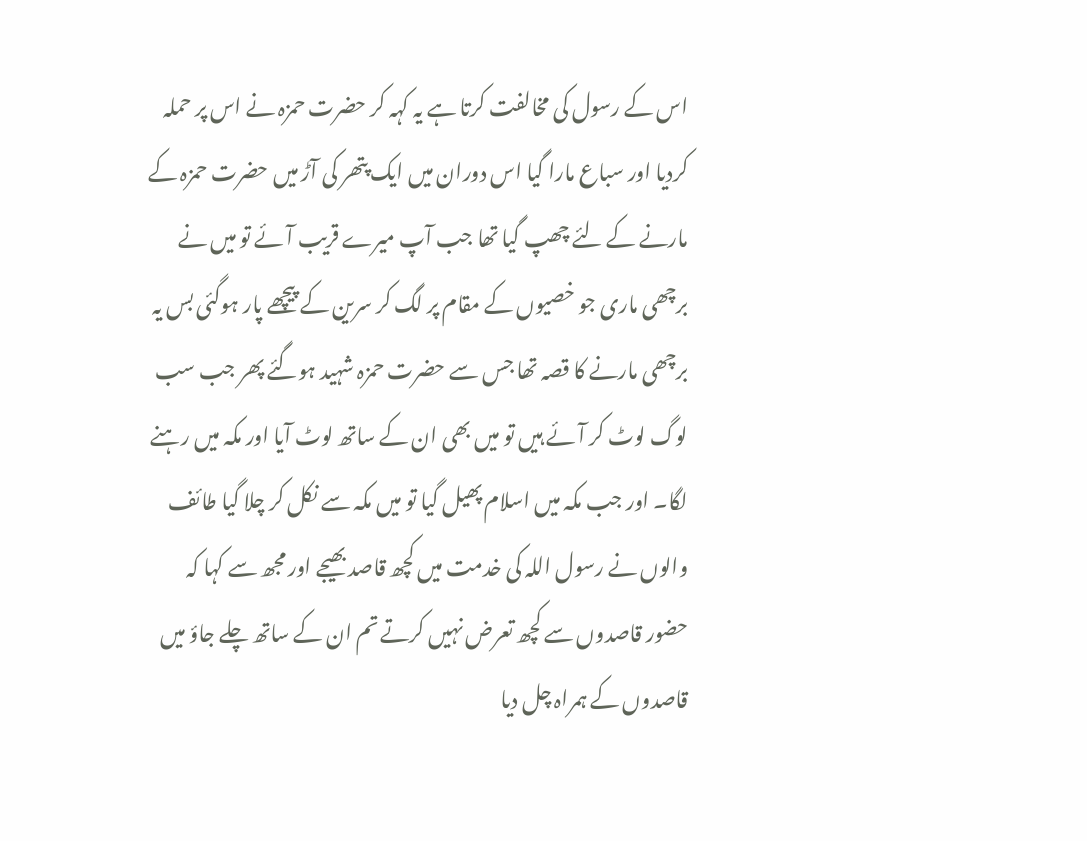اس کے رسول کی مخالفت کرتا ہے یہ کہہ کر حضرت حمزہ نے اس پر حملہ کردیا اور سباع مارا گیا اس دوران میں ایک پتھر کی آڑ میں حضرت حمزہ کے مارنے کے لئے چھپ گیا تھا جب آپ میرے قریب آئے تو میں نے برچھی ماری جو خصیوں کے مقام پر لگ کر سرین کے پیچھے پار ہوگئی بس یہ برچھی مارنے کا قصہ تھا جس سے حضرت حمزہ شہید ہوگئے پھر جب سب لوگ لوٹ کر آئے ہیں تو میں بھی ان کے ساتھ لوٹ آیا اور مکہ میں رہنے لگا۔ اور جب مکہ میں اسلام پھیل گیا تو میں مکہ سے نکل کر چلا گیا طائف والوں نے رسول اللہ کی خدمت میں کچھ قاصد بھیجے اور مجھ سے کہا کہ حضور قاصدوں سے کچھ تعرض نہیں کرتے تم ان کے ساتھ چلے جاؤ میں قاصدوں کے ہمراہ چل دیا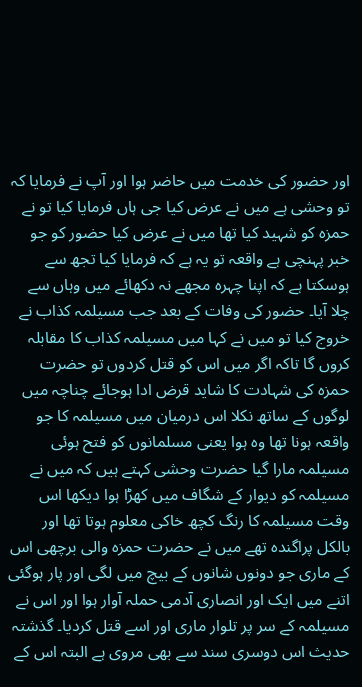اور حضور کی خدمت میں حاضر ہوا اور آپ نے فرمایا کہ تو وحشی ہے میں نے عرض کیا جی ہاں فرمایا کیا تو نے حمزہ کو شہید کیا تھا میں نے عرض کیا حضور کو جو خبر پہنچی ہے واقعہ تو یہ ہے کہ فرمایا کیا تجھ سے ہوسکتا ہے کہ اپنا چہرہ مجھے نہ دکھائے میں وہاں سے چلا آیا۔ حضور کی وفات کے بعد جب مسیلمہ کذاب نے خروج کیا تو میں نے کہا میں مسیلمہ کذاب کا مقابلہ کروں گا تاکہ اگر میں اس کو قتل کردوں تو حضرت حمزہ کی شہادت کا شاید قرض ادا ہوجائے چناچہ میں لوگوں کے ساتھ نکلا اس درمیان میں مسیلمہ کا جو واقعہ ہونا تھا وہ ہوا یعنی مسلمانوں کو فتح ہوئی مسیلمہ مارا گیا حضرت وحشی کہتے ہیں کہ میں نے مسیلمہ کو دیوار کے شگاف میں کھڑا ہوا دیکھا اس وقت مسیلمہ کا رنگ کچھ خاکی معلوم ہوتا تھا اور بالکل پراگندہ تھے میں نے حضرت حمزہ والی برچھی اس کے ماری جو دونوں شانوں کے بیچ میں لگی اور پار ہوگئی اتنے میں ایک اور انصاری آدمی حملہ آوار ہوا اور اس نے مسیلمہ کے سر پر تلوار ماری اور اسے قتل کردیا۔ گذشتہ حدیث اس دوسری سند سے بھی مروی ہے البتہ اس کے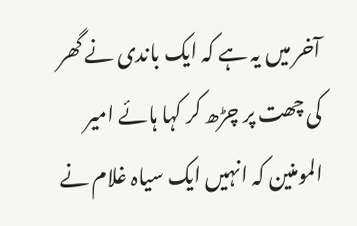آخر میں یہ ہے کہ ایک باندی نے گھر کی چھت پر چڑھ کر کہا ہائے امیر المومنین کہ انہیں ایک سیاہ غلام نے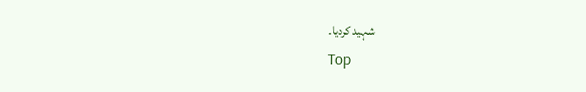شہید کردیا۔
Top